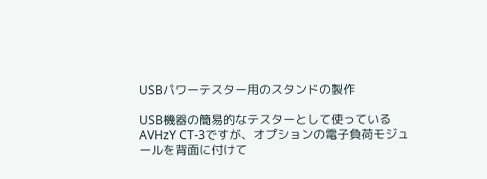USBパワーテスター用のスタンドの製作

USB機器の簡易的なテスターとして使っているAVHzY CT-3ですが、オプションの電子負荷モジュールを背面に付けて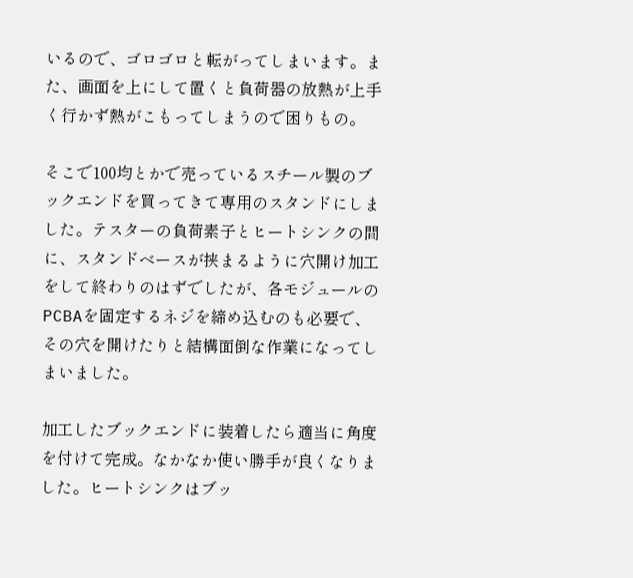いるので、ゴロゴロと転がってしまいます。また、画面を上にして置くと負荷器の放熱が上手く行かず熱がこもってしまうので困りもの。

そこで100均とかで売っているスチール製のブックエンドを買ってきて専用のスタンドにしました。テスターの負荷素子とヒートシンクの間に、スタンドベースが挟まるように穴開け加工をして終わりのはずでしたが、各モジュールのPCBAを固定するネジを締め込むのも必要で、その穴を開けたりと結構面倒な作業になってしまいました。

加工したブックエンドに装着したら適当に角度を付けて完成。なかなか使い勝手が良くなりました。ヒートシンクはブッ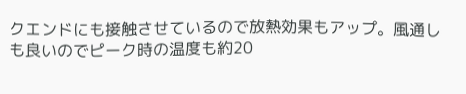クエンドにも接触させているので放熱効果もアップ。風通しも良いのでピーク時の温度も約20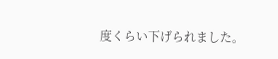度くらい下げられました。